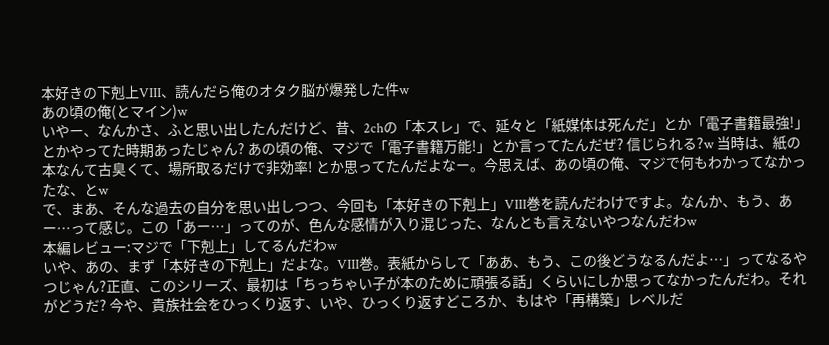本好きの下剋上VIII、読んだら俺のオタク脳が爆発した件w
あの頃の俺(とマイン)w
いやー、なんかさ、ふと思い出したんだけど、昔、2chの「本スレ」で、延々と「紙媒体は死んだ」とか「電子書籍最強!」とかやってた時期あったじゃん? あの頃の俺、マジで「電子書籍万能!」とか言ってたんだぜ? 信じられる?w 当時は、紙の本なんて古臭くて、場所取るだけで非効率! とか思ってたんだよなー。今思えば、あの頃の俺、マジで何もわかってなかったな、とw
で、まあ、そんな過去の自分を思い出しつつ、今回も「本好きの下剋上」VIII巻を読んだわけですよ。なんか、もう、あー…って感じ。この「あー…」ってのが、色んな感情が入り混じった、なんとも言えないやつなんだわw
本編レビュー:マジで「下剋上」してるんだわw
いや、あの、まず「本好きの下剋上」だよな。VIII巻。表紙からして「ああ、もう、この後どうなるんだよ…」ってなるやつじゃん?正直、このシリーズ、最初は「ちっちゃい子が本のために頑張る話」くらいにしか思ってなかったんだわ。それがどうだ? 今や、貴族社会をひっくり返す、いや、ひっくり返すどころか、もはや「再構築」レベルだ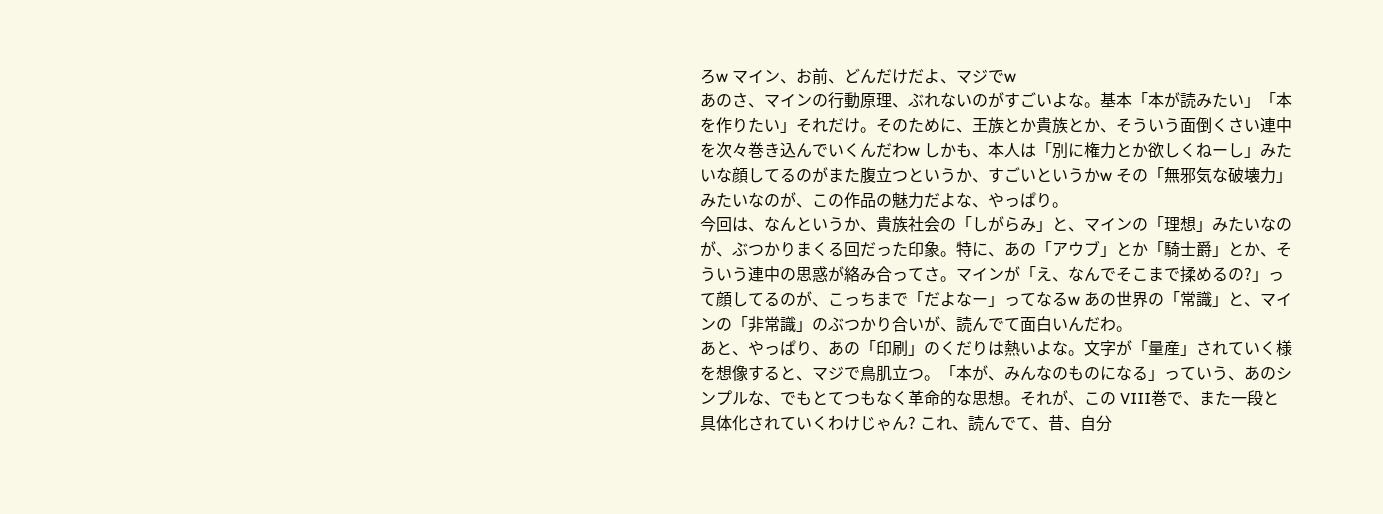ろw マイン、お前、どんだけだよ、マジでw
あのさ、マインの行動原理、ぶれないのがすごいよな。基本「本が読みたい」「本を作りたい」それだけ。そのために、王族とか貴族とか、そういう面倒くさい連中を次々巻き込んでいくんだわw しかも、本人は「別に権力とか欲しくねーし」みたいな顔してるのがまた腹立つというか、すごいというかw その「無邪気な破壊力」みたいなのが、この作品の魅力だよな、やっぱり。
今回は、なんというか、貴族社会の「しがらみ」と、マインの「理想」みたいなのが、ぶつかりまくる回だった印象。特に、あの「アウブ」とか「騎士爵」とか、そういう連中の思惑が絡み合ってさ。マインが「え、なんでそこまで揉めるの?」って顔してるのが、こっちまで「だよなー」ってなるw あの世界の「常識」と、マインの「非常識」のぶつかり合いが、読んでて面白いんだわ。
あと、やっぱり、あの「印刷」のくだりは熱いよな。文字が「量産」されていく様を想像すると、マジで鳥肌立つ。「本が、みんなのものになる」っていう、あのシンプルな、でもとてつもなく革命的な思想。それが、この VIII巻で、また一段と具体化されていくわけじゃん? これ、読んでて、昔、自分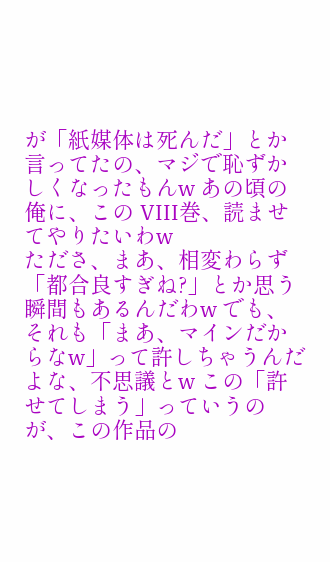が「紙媒体は死んだ」とか言ってたの、マジで恥ずかしくなったもんw あの頃の俺に、この VIII巻、読ませてやりたいわw
たださ、まあ、相変わらず「都合良すぎね?」とか思う瞬間もあるんだわw でも、それも「まあ、マインだからなw」って許しちゃうんだよな、不思議とw この「許せてしまう」っていうのが、この作品の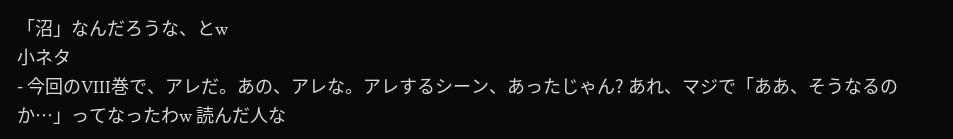「沼」なんだろうな、とw
小ネタ
- 今回のVIII巻で、アレだ。あの、アレな。アレするシーン、あったじゃん? あれ、マジで「ああ、そうなるのか…」ってなったわw 読んだ人な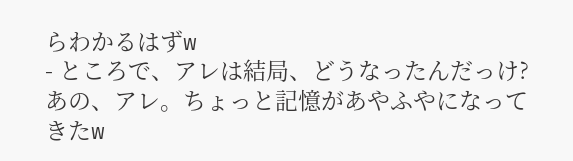らわかるはずw
- ところで、アレは結局、どうなったんだっけ? あの、アレ。ちょっと記憶があやふやになってきたw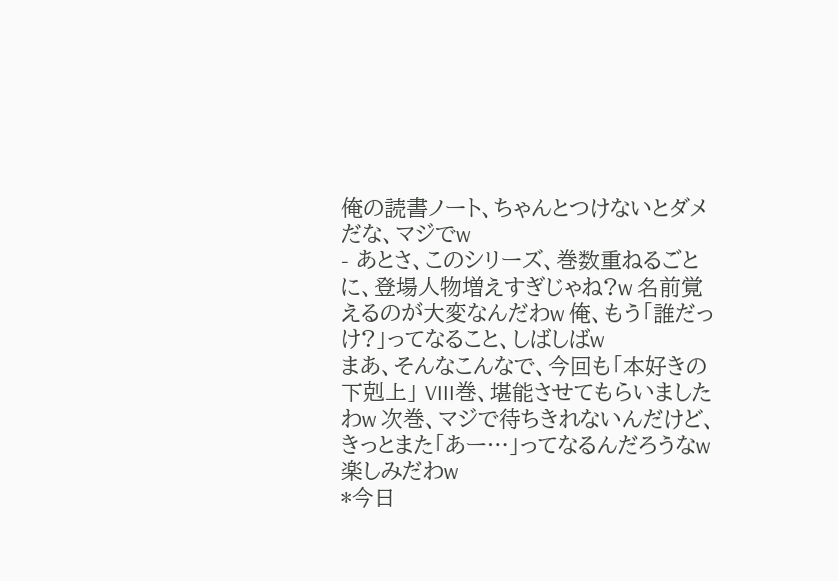俺の読書ノート、ちゃんとつけないとダメだな、マジでw
- あとさ、このシリーズ、巻数重ねるごとに、登場人物増えすぎじゃね?w 名前覚えるのが大変なんだわw 俺、もう「誰だっけ?」ってなること、しばしばw
まあ、そんなこんなで、今回も「本好きの下剋上」 VIII巻、堪能させてもらいましたわw 次巻、マジで待ちきれないんだけど、きっとまた「あー…」ってなるんだろうなw 楽しみだわw
*今日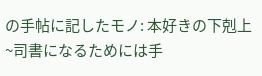の手帖に記したモノ: 本好きの下剋上 ~司書になるためには手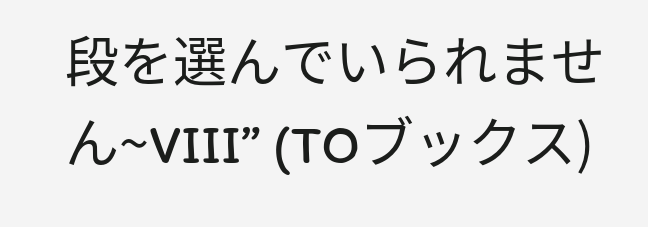段を選んでいられません~VIII” (TOブックス)